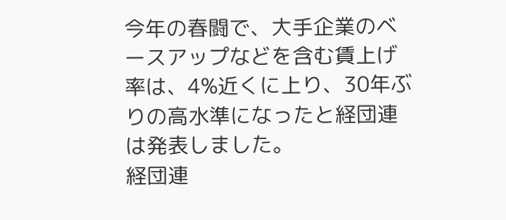今年の春闘で、大手企業のベースアップなどを含む賃上げ率は、4%近くに上り、30年ぶりの高水準になったと経団連は発表しました。
経団連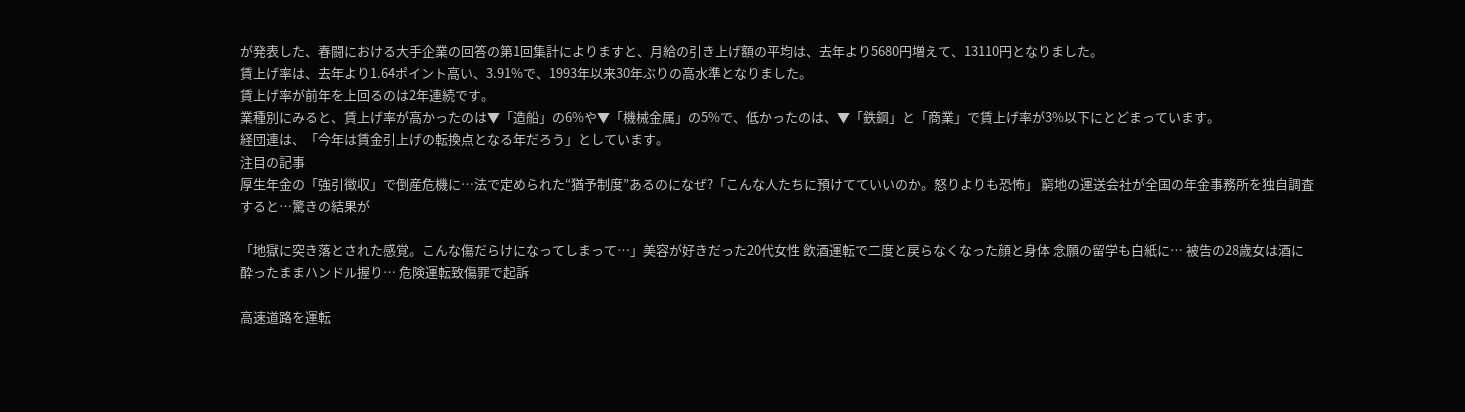が発表した、春闘における大手企業の回答の第1回集計によりますと、月給の引き上げ額の平均は、去年より5680円増えて、13110円となりました。
賃上げ率は、去年より1.64ポイント高い、3.91%で、1993年以来30年ぶりの高水準となりました。
賃上げ率が前年を上回るのは2年連続です。
業種別にみると、賃上げ率が高かったのは▼「造船」の6%や▼「機械金属」の5%で、低かったのは、▼「鉄鋼」と「商業」で賃上げ率が3%以下にとどまっています。
経団連は、「今年は賃金引上げの転換点となる年だろう」としています。
注目の記事
厚生年金の「強引徴収」で倒産危機に…法で定められた“猶予制度”あるのになぜ?「こんな人たちに預けてていいのか。怒りよりも恐怖」 窮地の運送会社が全国の年金事務所を独自調査すると…驚きの結果が

「地獄に突き落とされた感覚。こんな傷だらけになってしまって…」美容が好きだった20代女性 飲酒運転で二度と戻らなくなった顔と身体 念願の留学も白紙に… 被告の28歳女は酒に酔ったままハンドル握り… 危険運転致傷罪で起訴

高速道路を運転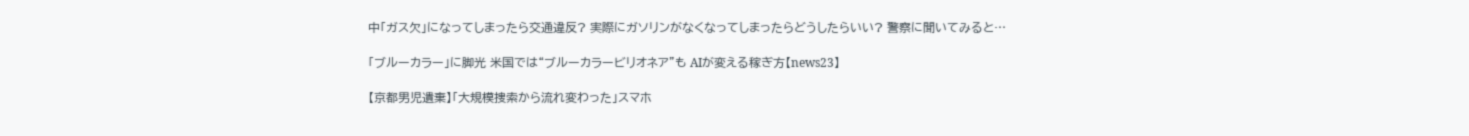中「ガス欠」になってしまったら交通違反? 実際にガソリンがなくなってしまったらどうしたらいい? 警察に聞いてみると…

「ブルーカラー」に脚光 米国では“ブルーカラービリオネア”も AIが変える稼ぎ方【news23】

【京都男児遺棄】「大規模捜索から流れ変わった」スマホ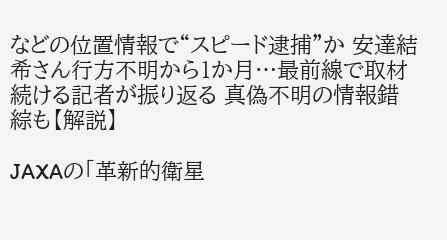などの位置情報で“スピード逮捕”か 安達結希さん行方不明から1か月…最前線で取材続ける記者が振り返る 真偽不明の情報錯綜も【解説】

JAXAの「革新的衛星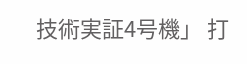技術実証4号機」 打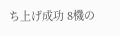ち上げ成功 8機の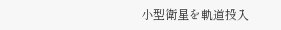小型衛星を軌道投入